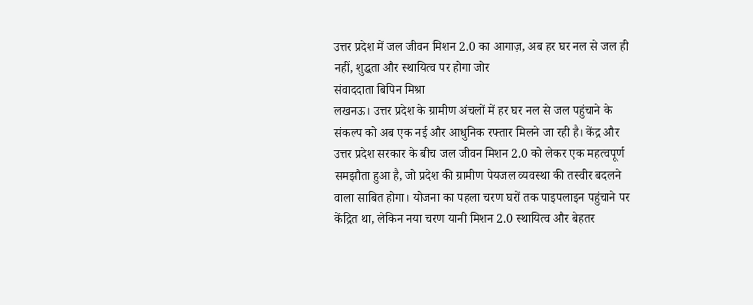उत्तर प्रदेश में जल जीवन मिशन 2.0 का आगाज़, अब हर घर नल से जल ही नहीं, शुद्धता और स्थायित्व पर होगा जोर
संवाददाता बिपिन मिश्रा
लखनऊ। उत्तर प्रदेश के ग्रामीण अंचलों में हर घर नल से जल पहुंचाने के संकल्प को अब एक नई और आधुनिक रफ्तार मिलने जा रही है। केंद्र और उत्तर प्रदेश सरकार के बीच जल जीवन मिशन 2.0 को लेकर एक महत्वपूर्ण समझौता हुआ है, जो प्रदेश की ग्रामीण पेयजल व्यवस्था की तस्वीर बदलने वाला साबित होगा। योजना का पहला चरण घरों तक पाइपलाइन पहुंचाने पर केंद्रित था, लेकिन नया चरण यानी मिशन 2.0 स्थायित्व और बेहतर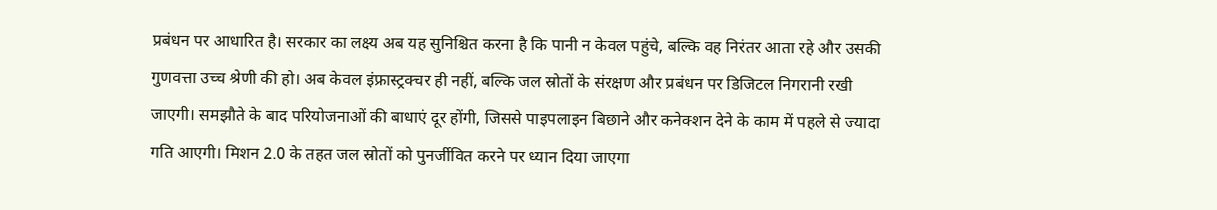प्रबंधन पर आधारित है। सरकार का लक्ष्य अब यह सुनिश्चित करना है कि पानी न केवल पहुंचे, बल्कि वह निरंतर आता रहे और उसकी गुणवत्ता उच्च श्रेणी की हो। अब केवल इंफ्रास्ट्रक्चर ही नहीं, बल्कि जल स्रोतों के संरक्षण और प्रबंधन पर डिजिटल निगरानी रखी जाएगी। समझौते के बाद परियोजनाओं की बाधाएं दूर होंगी, जिससे पाइपलाइन बिछाने और कनेक्शन देने के काम में पहले से ज्यादा गति आएगी। मिशन 2.0 के तहत जल स्रोतों को पुनर्जीवित करने पर ध्यान दिया जाएगा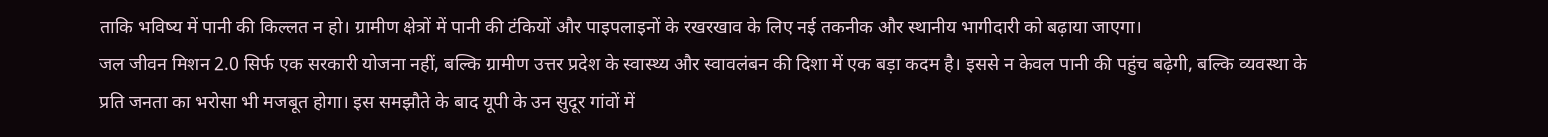ताकि भविष्य में पानी की किल्लत न हो। ग्रामीण क्षेत्रों में पानी की टंकियों और पाइपलाइनों के रखरखाव के लिए नई तकनीक और स्थानीय भागीदारी को बढ़ाया जाएगा।
जल जीवन मिशन 2.0 सिर्फ एक सरकारी योजना नहीं, बल्कि ग्रामीण उत्तर प्रदेश के स्वास्थ्य और स्वावलंबन की दिशा में एक बड़ा कदम है। इससे न केवल पानी की पहुंच बढ़ेगी, बल्कि व्यवस्था के प्रति जनता का भरोसा भी मजबूत होगा। इस समझौते के बाद यूपी के उन सुदूर गांवों में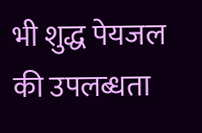भी शुद्ध पेयजल की उपलब्धता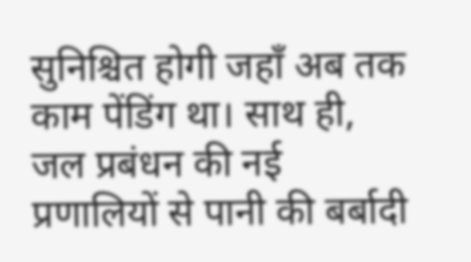सुनिश्चित होगी जहाँ अब तक काम पेंडिंग था। साथ ही, जल प्रबंधन की नई प्रणालियों से पानी की बर्बादी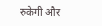रुकेगी और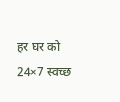हर घर को 24×7 स्वच्छ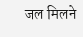जल मिलने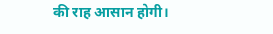की राह आसान होगी।